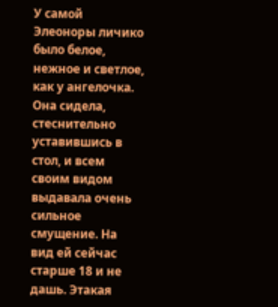У самой Элеоноры личико было белое, нежное и светлое, как у ангелочка. Она сидела, стеснительно уставившись в стол, и всем своим видом выдавала очень сильное смущение. На вид ей сейчас старше 18 и не дашь. Этакая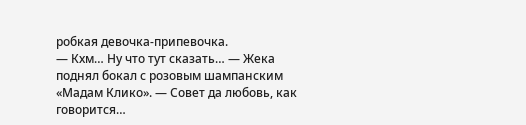робкая девочка-припевочка.
— Кхм… Ну что тут сказать… — Жека поднял бокал с розовым шампанским «Мадам Клико». — Совет да любовь, как говорится…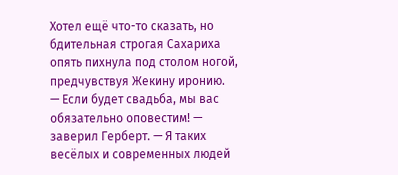Хотел ещё что-то сказать, но бдительная строгая Сахариха опять пихнула под столом ногой, предчувствуя Жекину иронию.
— Если будет свадьба, мы вас обязательно оповестим! — заверил Герберт. — Я таких весёлых и современных людей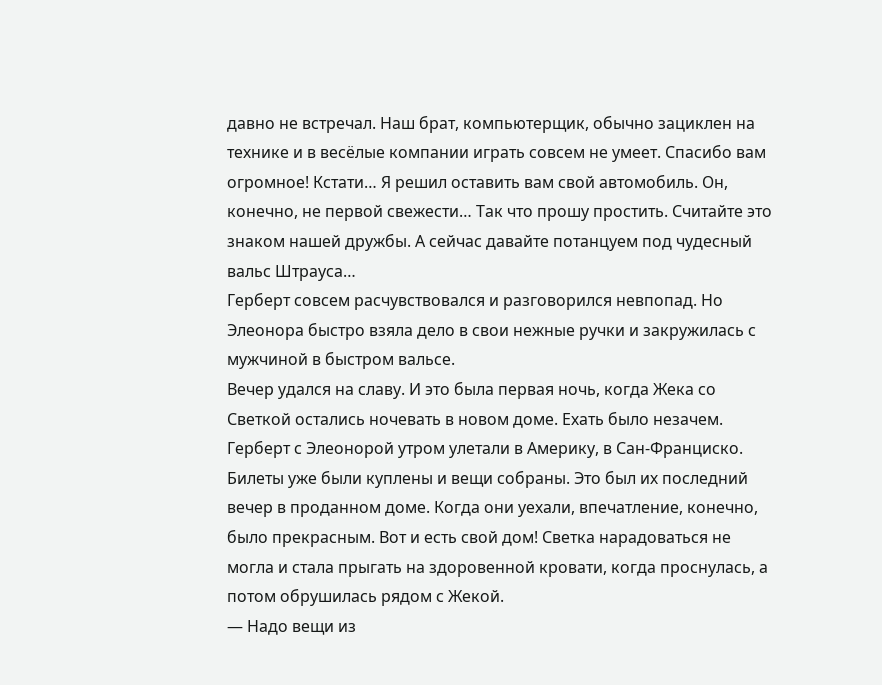давно не встречал. Наш брат, компьютерщик, обычно зациклен на технике и в весёлые компании играть совсем не умеет. Спасибо вам огромное! Кстати… Я решил оставить вам свой автомобиль. Он, конечно, не первой свежести… Так что прошу простить. Считайте это знаком нашей дружбы. А сейчас давайте потанцуем под чудесный вальс Штрауса…
Герберт совсем расчувствовался и разговорился невпопад. Но Элеонора быстро взяла дело в свои нежные ручки и закружилась с мужчиной в быстром вальсе.
Вечер удался на славу. И это была первая ночь, когда Жека со Светкой остались ночевать в новом доме. Ехать было незачем. Герберт с Элеонорой утром улетали в Америку, в Сан-Франциско. Билеты уже были куплены и вещи собраны. Это был их последний вечер в проданном доме. Когда они уехали, впечатление, конечно, было прекрасным. Вот и есть свой дом! Светка нарадоваться не могла и стала прыгать на здоровенной кровати, когда проснулась, а потом обрушилась рядом с Жекой.
— Надо вещи из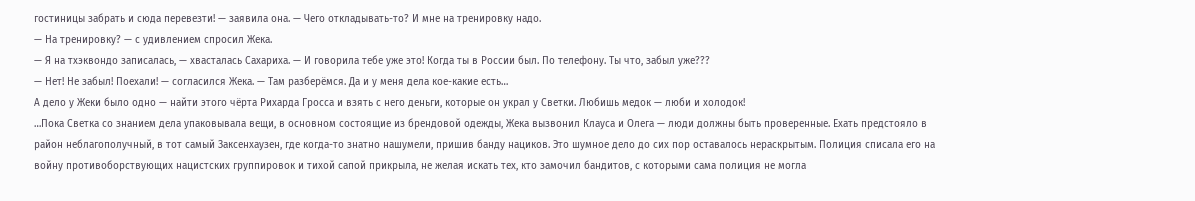гостиницы забрать и сюда перевезти! — заявила она. — Чего откладывать-то? И мне на тренировку надо.
— На тренировку? — с удивлением спросил Жека.
— Я на тхэквондо записалась, — хвасталась Сахариха. — И говорила тебе уже это! Когда ты в России был. По телефону. Ты что, забыл уже???
— Нет! Не забыл! Поехали! — согласился Жека. — Там разберёмся. Да и у меня дела кое-какие есть…
А дело у Жеки было одно — найти этого чёрта Рихарда Гросса и взять с него деньги, которые он украл у Светки. Любишь медок — люби и холодок!
…Пока Светка со знанием дела упаковывала вещи, в основном состоящие из брендовой одежды, Жека вызвонил Клауса и Олега — люди должны быть проверенные. Ехать предстояло в район неблагополучный, в тот самый Заксенхаузен, где когда-то знатно нашумели, пришив банду нациков. Это шумное дело до сих пор оставалось нераскрытым. Полиция списала его на войну противоборствующих нацистских группировок и тихой сапой прикрыла, не желая искать тех, кто замочил бандитов, с которыми сама полиция не могла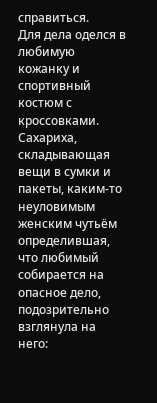справиться.
Для дела оделся в любимую кожанку и спортивный костюм с кроссовками. Сахариха, складывающая вещи в сумки и пакеты, каким-то неуловимым женским чутьём определившая, что любимый собирается на опасное дело, подозрительно взглянула на него: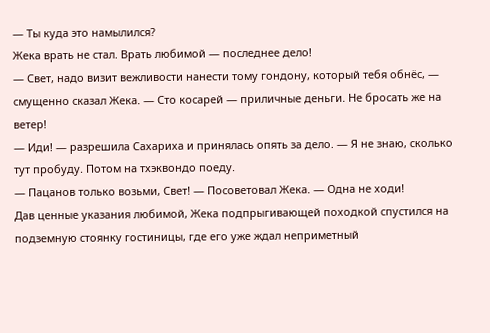— Ты куда это намылился?
Жека врать не стал. Врать любимой — последнее дело!
— Свет, надо визит вежливости нанести тому гондону, который тебя обнёс, — смущенно сказал Жека. — Сто косарей — приличные деньги. Не бросать же на ветер!
— Иди! — разрешила Сахариха и принялась опять за дело. — Я не знаю, сколько тут пробуду. Потом на тхэквондо поеду.
— Пацанов только возьми, Свет! — Посоветовал Жека. — Одна не ходи!
Дав ценные указания любимой, Жека подпрыгивающей походкой спустился на подземную стоянку гостиницы, где его уже ждал неприметный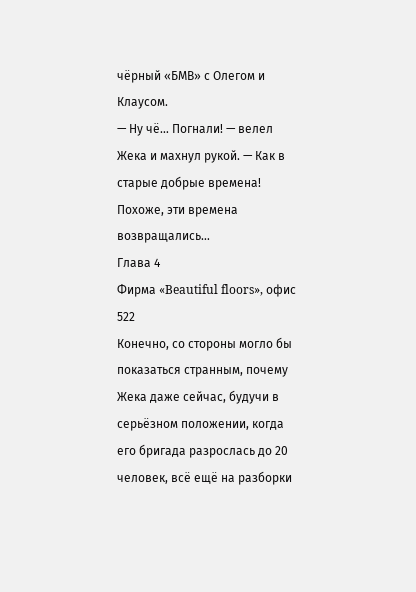чёрный «БМВ» с Олегом и Клаусом.
— Ну чё… Погнали! — велел Жека и махнул рукой. — Как в старые добрые времена!
Похоже, эти времена возвращались…
Глава 4
Фирма «Beautiful floors», офис 522
Конечно, со стороны могло бы показаться странным, почему Жека даже сейчас, будучи в серьёзном положении, когда его бригада разрослась до 20 человек, всё ещё на разборки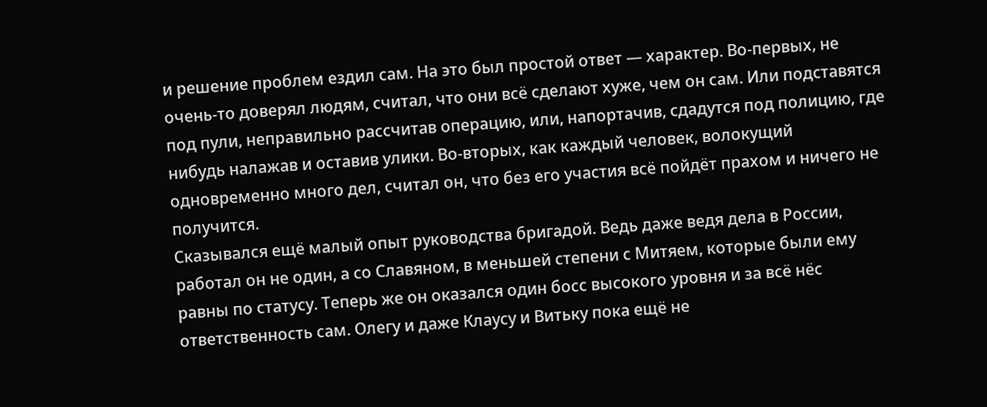и решение проблем ездил сам. На это был простой ответ — характер. Во-первых, не очень-то доверял людям, считал, что они всё сделают хуже, чем он сам. Или подставятся под пули, неправильно рассчитав операцию, или, напортачив, сдадутся под полицию, где нибудь налажав и оставив улики. Во-вторых, как каждый человек, волокущий одновременно много дел, считал он, что без его участия всё пойдёт прахом и ничего не получится.
Сказывался ещё малый опыт руководства бригадой. Ведь даже ведя дела в России, работал он не один, а со Славяном, в меньшей степени с Митяем, которые были ему равны по статусу. Теперь же он оказался один босс высокого уровня и за всё нёс ответственность сам. Олегу и даже Клаусу и Витьку пока ещё не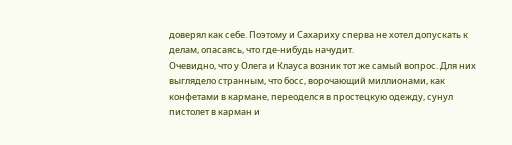доверял как себе. Поэтому и Сахариху сперва не хотел допускать к делам, опасаясь, что где-нибудь начудит.
Очевидно, что у Олега и Клауса возник тот же самый вопрос. Для них выглядело странным, что босс, ворочающий миллионами, как конфетами в кармане, переоделся в простецкую одежду, сунул пистолет в карман и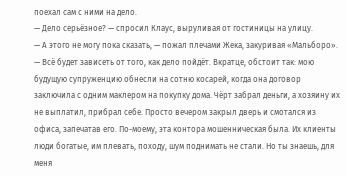поехал сам с ними на дело.
— Дело серьёзное? — спросил Клаус, выруливая от гостиницы на улицу.
— А этого не могу пока сказать, — пожал плечами Жека, закуривая «Мальборо». — Всё будет зависеть от того, как дело пойдёт. Вкратце, обстоит так: мою будущую супруженцию обнесли на сотню косарей, когда она договор заключила с одним маклером на покупку дома. Чёрт забрал деньги, а хозяину их не выплатил, прибрал себе. Просто вечером закрыл дверь и смотался из офиса, запечатав его. По-моему, эта контора мошенническая была. Их клиенты люди богатые, им плевать, походу, шум поднимать не стали. Но ты знаешь, для меня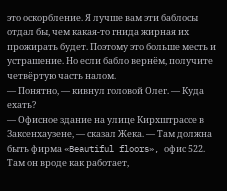это оскорбление. Я лучше вам эти баблосы отдал бы, чем какая-то гнида жирная их прожирать будет. Поэтому это больше месть и устрашение. Но если бабло вернём, получите четвёртую часть налом.
— Понятно, — кивнул головой Олег. — Куда ехать?
— Офисное здание на улице Кирхштрассе в Заксенхаузене, — сказал Жека. — Там должна быть фирма «Beautiful floors», офис 522. Там он вроде как работает,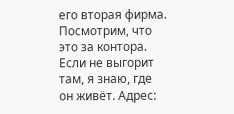его вторая фирма. Посмотрим, что это за контора. Если не выгорит там, я знаю, где он живёт. Адрес: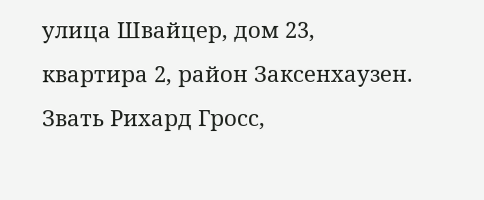улица Швайцер, дом 23, квартира 2, район Заксенхаузен. Звать Рихард Гросс,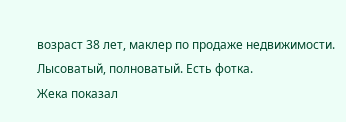возраст 38 лет, маклер по продаже недвижимости. Лысоватый, полноватый. Есть фотка.
Жека показал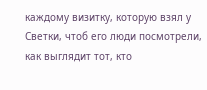каждому визитку, которую взял у Светки, чтоб его люди посмотрели, как выглядит тот, кто